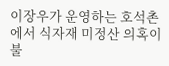이장우가 운영하는 호석촌에서 식자재 미정산 의혹이 불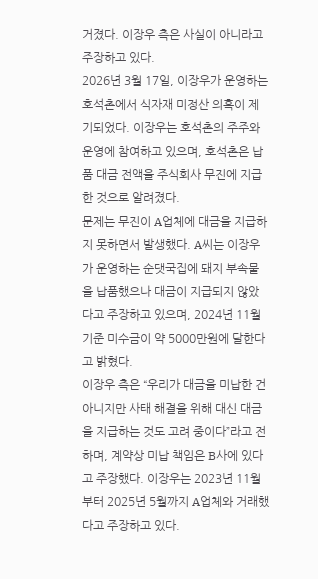거졌다. 이장우 측은 사실이 아니라고 주장하고 있다.
2026년 3월 17일, 이장우가 운영하는 호석촌에서 식자재 미정산 의혹이 제기되었다. 이장우는 호석촌의 주주와 운영에 참여하고 있으며, 호석촌은 납품 대금 전액을 주식회사 무진에 지급한 것으로 알려졌다.
문제는 무진이 A업체에 대금을 지급하지 못하면서 발생했다. A씨는 이장우가 운영하는 순댓국집에 돼지 부속물을 납품했으나 대금이 지급되지 않았다고 주장하고 있으며, 2024년 11월 기준 미수금이 약 5000만원에 달한다고 밝혔다.
이장우 측은 “우리가 대금을 미납한 건 아니지만 사태 해결을 위해 대신 대금을 지급하는 것도 고려 중이다”라고 전하며, 계약상 미납 책임은 B사에 있다고 주장했다. 이장우는 2023년 11월부터 2025년 5월까지 A업체와 거래했다고 주장하고 있다.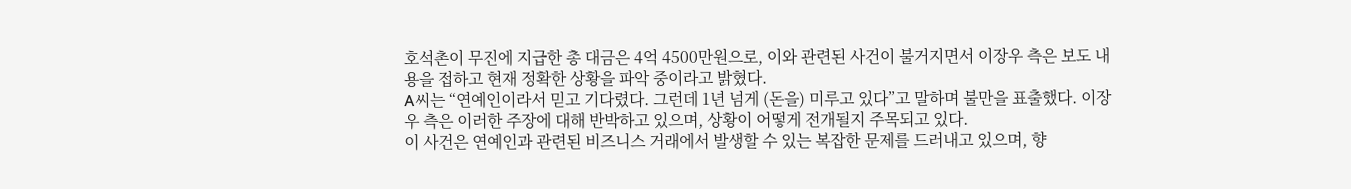호석촌이 무진에 지급한 총 대금은 4억 4500만원으로, 이와 관련된 사건이 불거지면서 이장우 측은 보도 내용을 접하고 현재 정확한 상황을 파악 중이라고 밝혔다.
A씨는 “연예인이라서 믿고 기다렸다. 그런데 1년 넘게 (돈을) 미루고 있다”고 말하며 불만을 표출했다. 이장우 측은 이러한 주장에 대해 반박하고 있으며, 상황이 어떻게 전개될지 주목되고 있다.
이 사건은 연예인과 관련된 비즈니스 거래에서 발생할 수 있는 복잡한 문제를 드러내고 있으며, 향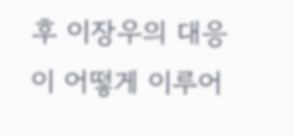후 이장우의 대응이 어떻게 이루어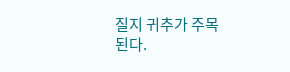질지 귀추가 주목된다.